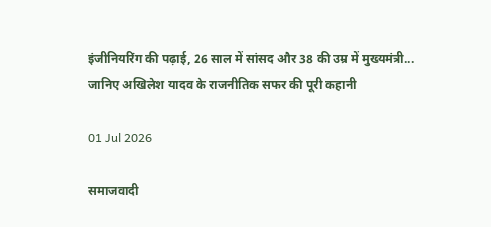इंजीनियरिंग की पढ़ाई, 26 साल में सांसद और 38 की उम्र में मुख्यमंत्री... जानिए अखिलेश यादव के राजनीतिक सफर की पूरी कहानी

01 Jul 2026

समाजवादी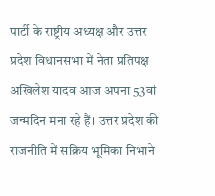पार्टी के राष्ट्रीय अध्यक्ष और उत्तर प्रदेश विधानसभा में नेता प्रतिपक्ष अखिलेश यादव आज अपना 53वां जन्मदिन मना रहे हैं। उत्तर प्रदेश की राजनीति में सक्रिय भूमिका निभाने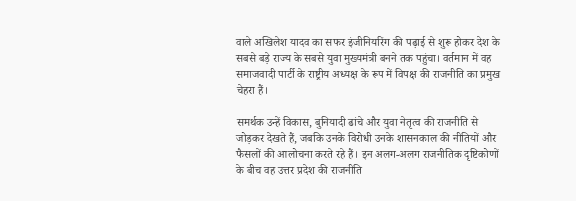वाले अखिलेश यादव का सफर इंजीनियरिंग की पढ़ाई से शुरू होकर देश के सबसे बड़े राज्य के सबसे युवा मुख्यमंत्री बनने तक पहुंचा। वर्तमान में वह समाजवादी पार्टी के राष्ट्रीय अध्यक्ष के रूप में विपक्ष की राजनीति का प्रमुख चेहरा हैं।

समर्थक उन्हें विकास, बुनियादी ढांचे और युवा नेतृत्व की राजनीति से जोड़कर देखते हैं, जबकि उनके विरोधी उनके शासनकाल की नीतियों और फैसलों की आलोचना करते रहे हैं। इन अलग-अलग राजनीतिक दृष्टिकोणों के बीच वह उत्तर प्रदेश की राजनीति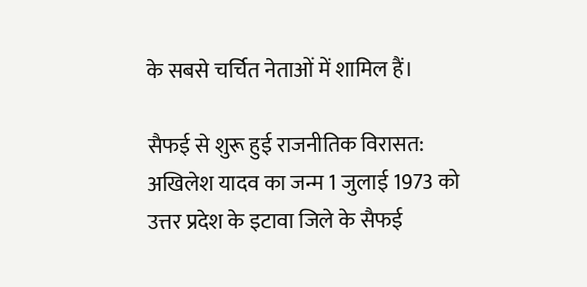के सबसे चर्चित नेताओं में शामिल हैं।

सैफई से शुरू हुई राजनीतिक विरासत: अखिलेश यादव का जन्म 1 जुलाई 1973 को उत्तर प्रदेश के इटावा जिले के सैफई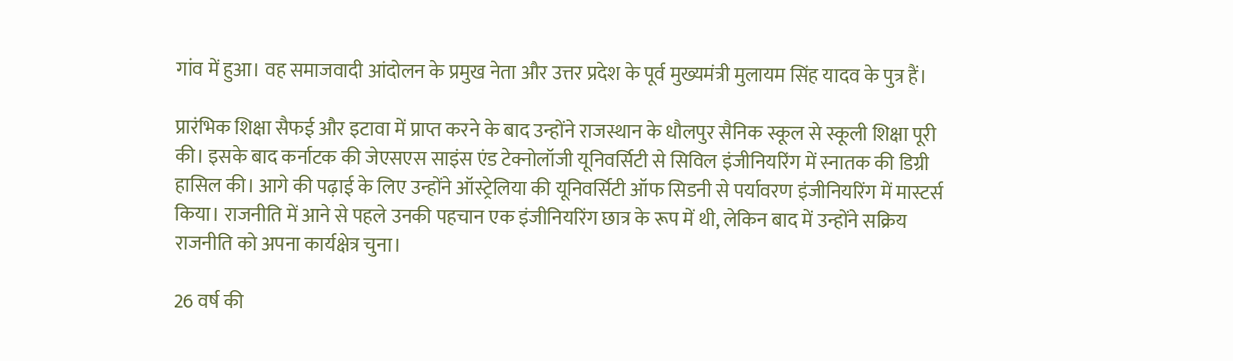गांव में हुआ। वह समाजवादी आंदोलन के प्रमुख नेता और उत्तर प्रदेश के पूर्व मुख्यमंत्री मुलायम सिंह यादव के पुत्र हैं।

प्रारंभिक शिक्षा सैफई और इटावा में प्राप्त करने के बाद उन्होंने राजस्थान के धौलपुर सैनिक स्कूल से स्कूली शिक्षा पूरी की। इसके बाद कर्नाटक की जेएसएस साइंस एंड टेक्नोलॉजी यूनिवर्सिटी से सिविल इंजीनियरिंग में स्नातक की डिग्री हासिल की। आगे की पढ़ाई के लिए उन्होंने ऑस्ट्रेलिया की यूनिवर्सिटी ऑफ सिडनी से पर्यावरण इंजीनियरिंग में मास्टर्स किया। राजनीति में आने से पहले उनकी पहचान एक इंजीनियरिंग छात्र के रूप में थी, लेकिन बाद में उन्होंने सक्रिय राजनीति को अपना कार्यक्षेत्र चुना।

26 वर्ष की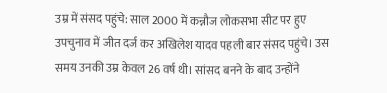उम्र में संसद पहुंचे: साल 2000 में कन्नौज लोकसभा सीट पर हुए उपचुनाव में जीत दर्ज कर अखिलेश यादव पहली बार संसद पहुंचे। उस समय उनकी उम्र केवल 26 वर्ष थी। सांसद बनने के बाद उन्होंने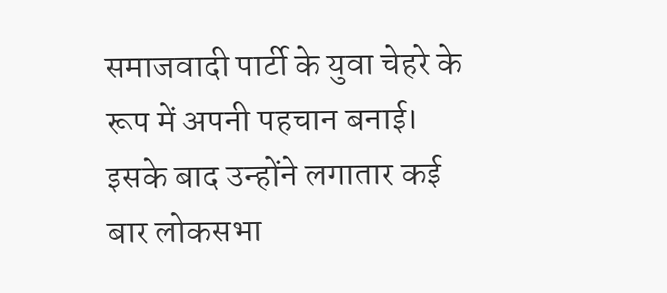समाजवादी पार्टी के युवा चेहरे के रूप में अपनी पहचान बनाई। इसके बाद उन्होंने लगातार कई बार लोकसभा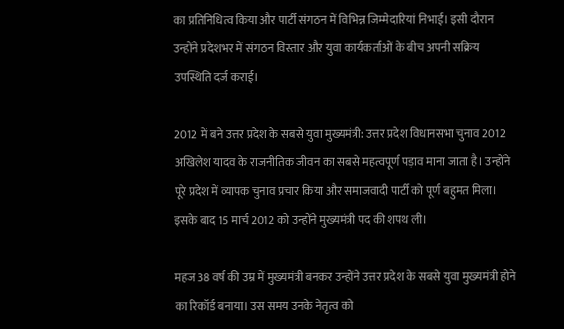का प्रतिनिधित्व किया और पार्टी संगठन में विभिन्न जिम्मेदारियां निभाईं। इसी दौरान उन्होंने प्रदेशभर में संगठन विस्तार और युवा कार्यकर्ताओं के बीच अपनी सक्रिय उपस्थिति दर्ज कराई।

2012 में बने उत्तर प्रदेश के सबसे युवा मुख्यमंत्री: उत्तर प्रदेश विधानसभा चुनाव 2012 अखिलेश यादव के राजनीतिक जीवन का सबसे महत्वपूर्ण पड़ाव माना जाता है। उन्होंने पूरे प्रदेश में व्यापक चुनाव प्रचार किया और समाजवादी पार्टी को पूर्ण बहुमत मिला। इसके बाद 15 मार्च 2012 को उन्होंने मुख्यमंत्री पद की शपथ ली।

महज 38 वर्ष की उम्र में मुख्यमंत्री बनकर उन्होंने उत्तर प्रदेश के सबसे युवा मुख्यमंत्री होने का रिकॉर्ड बनाया। उस समय उनके नेतृत्व को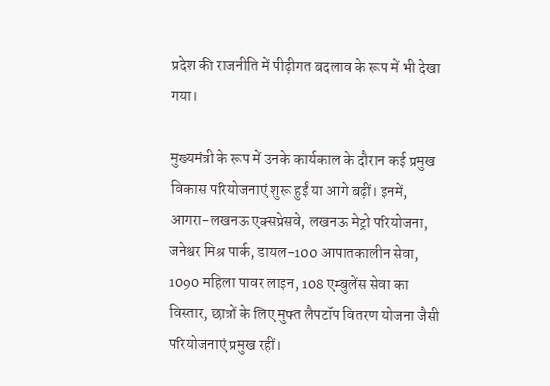प्रदेश की राजनीति में पीढ़ीगत बदलाव के रूप में भी देखा गया।

मुख्यमंत्री के रूप में उनके कार्यकाल के दौरान कई प्रमुख विकास परियोजनाएं शुरू हुईं या आगे बढ़ीं। इनमें, आगरा-लखनऊ एक्सप्रेसवे, लखनऊ मेट्रो परियोजना, जनेश्वर मिश्र पार्क, डायल-100 आपातकालीन सेवा, 1090 महिला पावर लाइन, 108 एम्बुलेंस सेवा का विस्तार, छात्रों के लिए मुफ्त लैपटॉप वितरण योजना जैसी परियोजनाएं प्रमुख रहीं।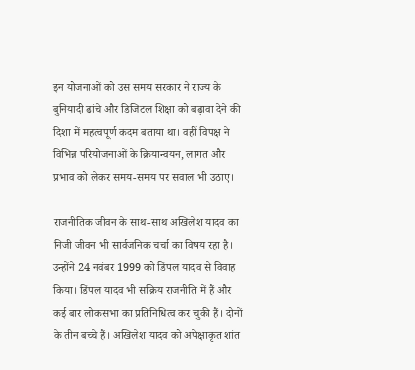इन योजनाओं को उस समय सरकार ने राज्य के बुनियादी ढांचे और डिजिटल शिक्षा को बढ़ावा देने की दिशा में महत्वपूर्ण कदम बताया था। वहीं विपक्ष ने विभिन्न परियोजनाओं के क्रियान्वयन, लागत और प्रभाव को लेकर समय-समय पर सवाल भी उठाए।

राजनीतिक जीवन के साथ-साथ अखिलेश यादव का निजी जीवन भी सार्वजनिक चर्चा का विषय रहा है। उन्होंने 24 नवंबर 1999 को डिंपल यादव से विवाह किया। डिंपल यादव भी सक्रिय राजनीति में हैं और कई बार लोकसभा का प्रतिनिधित्व कर चुकी हैं। दोनों के तीन बच्चे हैं। अखिलेश यादव को अपेक्षाकृत शांत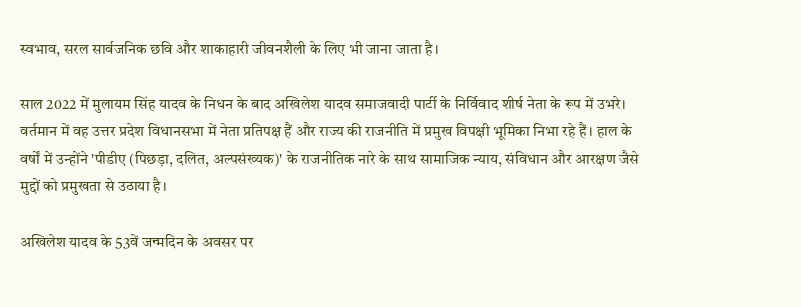स्वभाव, सरल सार्वजनिक छवि और शाकाहारी जीवनशैली के लिए भी जाना जाता है।

साल 2022 में मुलायम सिंह यादव के निधन के बाद अखिलेश यादव समाजवादी पार्टी के निर्विवाद शीर्ष नेता के रूप में उभरे। वर्तमान में वह उत्तर प्रदेश विधानसभा में नेता प्रतिपक्ष हैं और राज्य की राजनीति में प्रमुख विपक्षी भूमिका निभा रहे हैं। हाल के वर्षों में उन्होंने 'पीडीए (पिछड़ा, दलित, अल्पसंख्यक)' के राजनीतिक नारे के साथ सामाजिक न्याय, संविधान और आरक्षण जैसे मुद्दों को प्रमुखता से उठाया है।

अखिलेश यादव के 53वें जन्मदिन के अवसर पर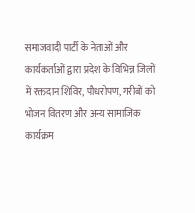समाजवादी पार्टी के नेताओं और कार्यकर्ताओं द्वारा प्रदेश के विभिन्न जिलों में रक्तदान शिविर, पौधरोपण, गरीबों को भोजन वितरण और अन्य सामाजिक कार्यक्रम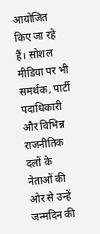आयोजित किए जा रहे हैं। सोशल मीडिया पर भी समर्थक, पार्टी पदाधिकारी और विभिन्न राजनीतिक दलों के नेताओं की ओर से उन्हें जन्मदिन की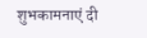शुभकामनाएं दी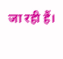जा रही हैं।